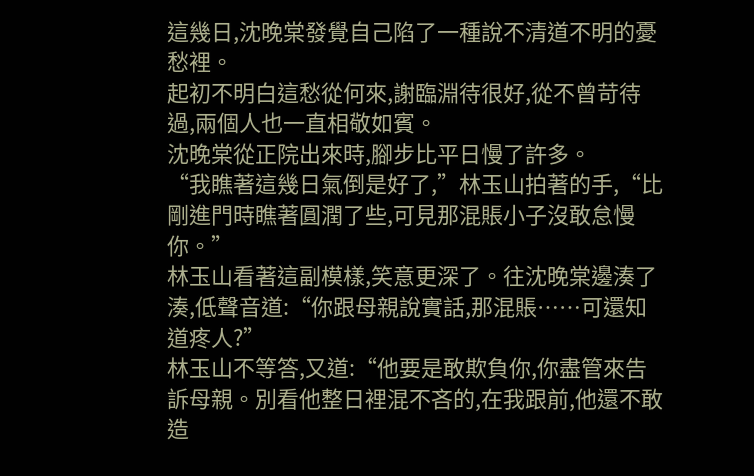這幾日,沈晚棠發覺自己陷了一種說不清道不明的憂愁裡。
起初不明白這愁從何來,謝臨淵待很好,從不曾苛待過,兩個人也一直相敬如賓。
沈晚棠從正院出來時,腳步比平日慢了許多。
“我瞧著這幾日氣倒是好了,”林玉山拍著的手,“比剛進門時瞧著圓潤了些,可見那混賬小子沒敢怠慢你。”
林玉山看著這副模樣,笑意更深了。往沈晚棠邊湊了湊,低聲音道:“你跟母親說實話,那混賬……可還知道疼人?”
林玉山不等答,又道:“他要是敢欺負你,你盡管來告訴母親。別看他整日裡混不吝的,在我跟前,他還不敢造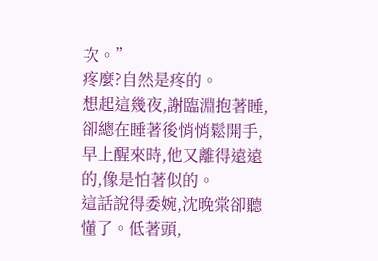次。”
疼麼?自然是疼的。
想起這幾夜,謝臨淵抱著睡,卻總在睡著後悄悄鬆開手,早上醒來時,他又離得遠遠的,像是怕著似的。
這話說得委婉,沈晚棠卻聽懂了。低著頭,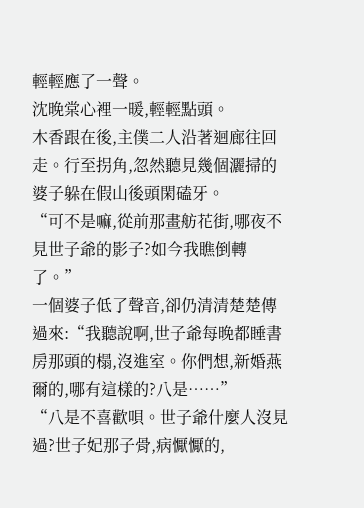輕輕應了一聲。
沈晚棠心裡一暖,輕輕點頭。
木香跟在後,主僕二人沿著迴廊往回走。行至拐角,忽然聽見幾個灑掃的婆子躲在假山後頭閑磕牙。
“可不是嘛,從前那畫舫花街,哪夜不見世子爺的影子?如今我瞧倒轉了。”
一個婆子低了聲音,卻仍清清楚楚傳過來:“我聽說啊,世子爺每晚都睡書房那頭的榻,沒進室。你們想,新婚燕爾的,哪有這樣的?八是……”
“八是不喜歡唄。世子爺什麼人沒見過?世子妃那子骨,病懨懨的,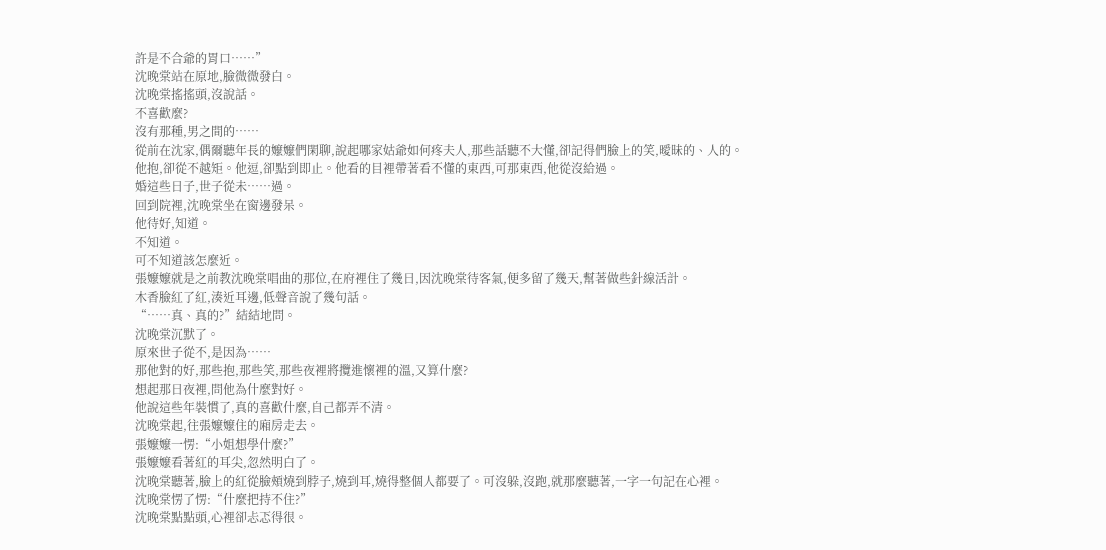許是不合爺的胃口……”
沈晚棠站在原地,臉微微發白。
沈晚棠搖搖頭,沒說話。
不喜歡麼?
沒有那種,男之間的……
從前在沈家,偶爾聽年長的嬤嬤們閑聊,說起哪家姑爺如何疼夫人,那些話聽不大懂,卻記得們臉上的笑,曖昧的、人的。
他抱,卻從不越矩。他逗,卻點到即止。他看的目裡帶著看不懂的東西,可那東西,他從沒給過。
婚這些日子,世子從未……過。
回到院裡,沈晚棠坐在窗邊發呆。
他待好,知道。
不知道。
可不知道該怎麼近。
張嬤嬤就是之前教沈晚棠唱曲的那位,在府裡住了幾日,因沈晚棠待客氣,便多留了幾天,幫著做些針線活計。
木香臉紅了紅,湊近耳邊,低聲音說了幾句話。
“……真、真的?”結結地問。
沈晚棠沉默了。
原來世子從不,是因為……
那他對的好,那些抱,那些笑,那些夜裡將攬進懷裡的溫,又算什麼?
想起那日夜裡,問他為什麼對好。
他說這些年裝慣了,真的喜歡什麼,自己都弄不清。
沈晚棠起,往張嬤嬤住的廂房走去。
張嬤嬤一愣:“小姐想學什麼?”
張嬤嬤看著紅的耳尖,忽然明白了。
沈晚棠聽著,臉上的紅從臉頰燒到脖子,燒到耳,燒得整個人都要了。可沒躲,沒跑,就那麼聽著,一字一句記在心裡。
沈晚棠愣了愣:“什麼把持不住?”
沈晚棠點點頭,心裡卻忐忑得很。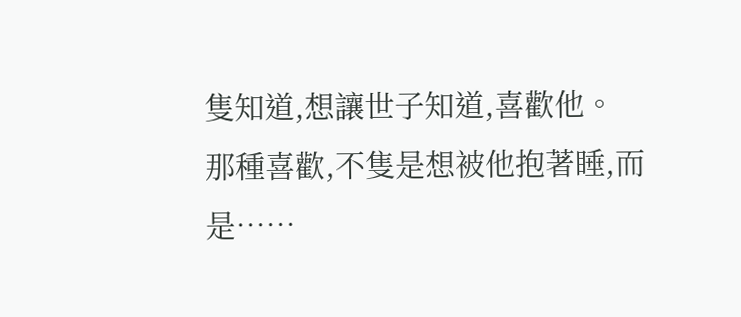隻知道,想讓世子知道,喜歡他。
那種喜歡,不隻是想被他抱著睡,而是……